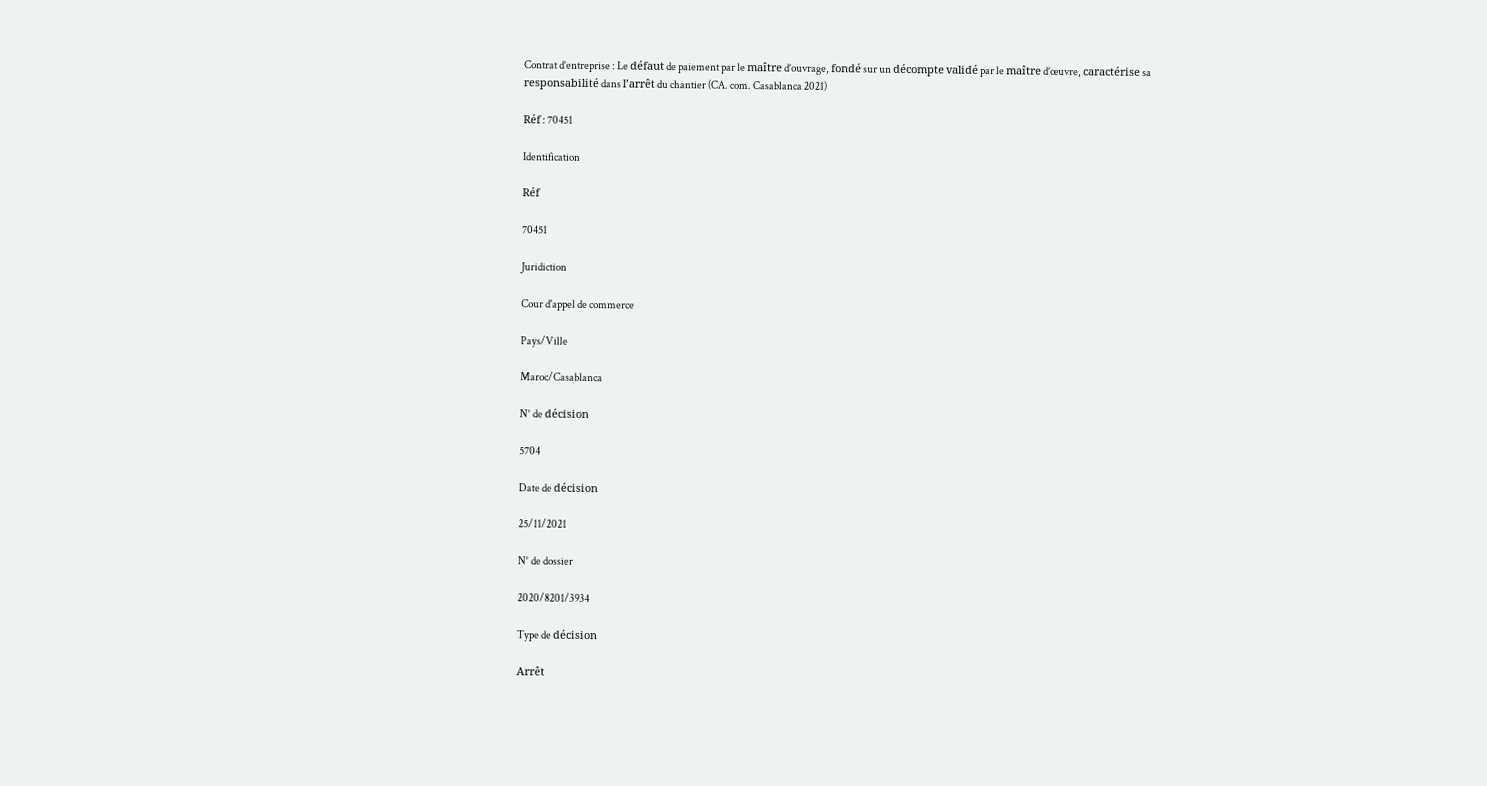Contrat d’entreprise : Le défaut de paiement par le maître d’ouvrage, fondé sur un décompte validé par le maître d’œuvre, caractérise sa responsabilité dans l’arrêt du chantier (CA. com. Casablanca 2021)

Réf : 70451

Identification

Réf

70451

Juridiction

Cour d'appel de commerce

Pays/Ville

Maroc/Casablanca

N° de décision

5704

Date de décision

25/11/2021

N° de dossier

2020/8201/3934

Type de décision

Arrêt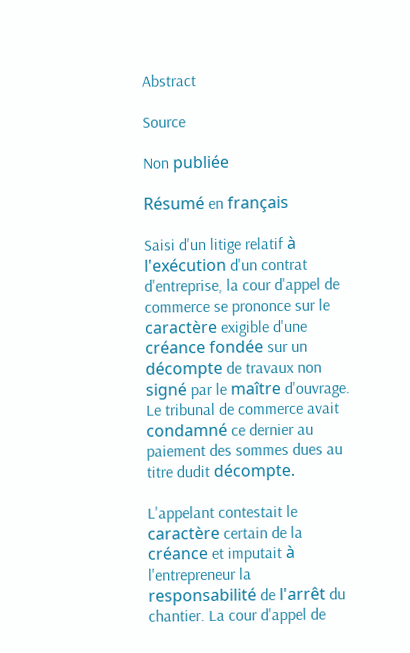Abstract

Source

Non publiée

Résumé en français

Saisi d'un litige relatif à l'exécution d'un contrat d'entreprise, la cour d'appel de commerce se prononce sur le caractère exigible d'une créance fondée sur un décompte de travaux non signé par le maître d'ouvrage. Le tribunal de commerce avait condamné ce dernier au paiement des sommes dues au titre dudit décompte.

L'appelant contestait le caractère certain de la créance et imputait à l'entrepreneur la responsabilité de l'arrêt du chantier. La cour d'appel de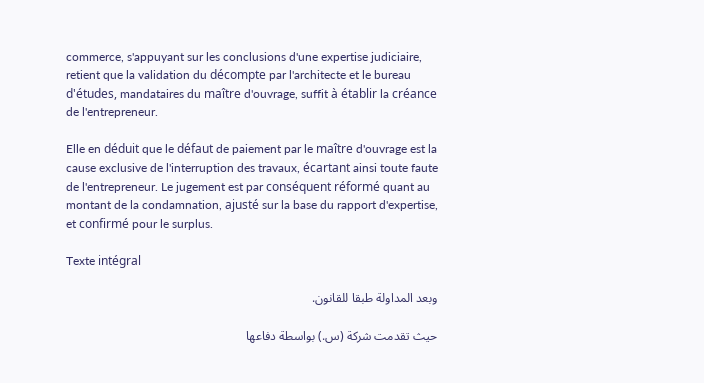commerce, s'appuyant sur les conclusions d'une expertise judiciaire, retient que la validation du décompte par l'architecte et le bureau d'études, mandataires du maître d'ouvrage, suffit à établir la créance de l'entrepreneur.

Elle en déduit que le défaut de paiement par le maître d'ouvrage est la cause exclusive de l'interruption des travaux, écartant ainsi toute faute de l'entrepreneur. Le jugement est par conséquent réformé quant au montant de la condamnation, ajusté sur la base du rapport d'expertise, et confirmé pour le surplus.

Texte intégral

وبعد المداولة طبقا للقانون.

حيث تقدمت شركة (س.) بواسطة دفاعها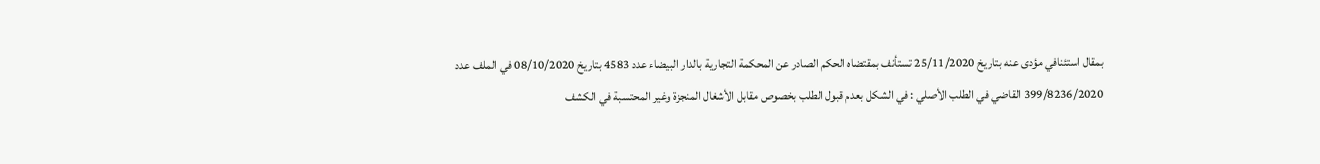بمقال استئنافي مؤدى عنه بتاريخ 25/11/2020 تستأنف بمقتضاه الحكم الصادر عن المحكمة التجارية بالدار البيضاء عدد 4583 بتاريخ 08/10/2020 في الملف عدد 399/8236/2020 القاضي في الطلب الأصلي : في الشكل بعدم قبول الطلب بخصوص مقابل الأشغال المنجزة وغير المحتسبة في الكشف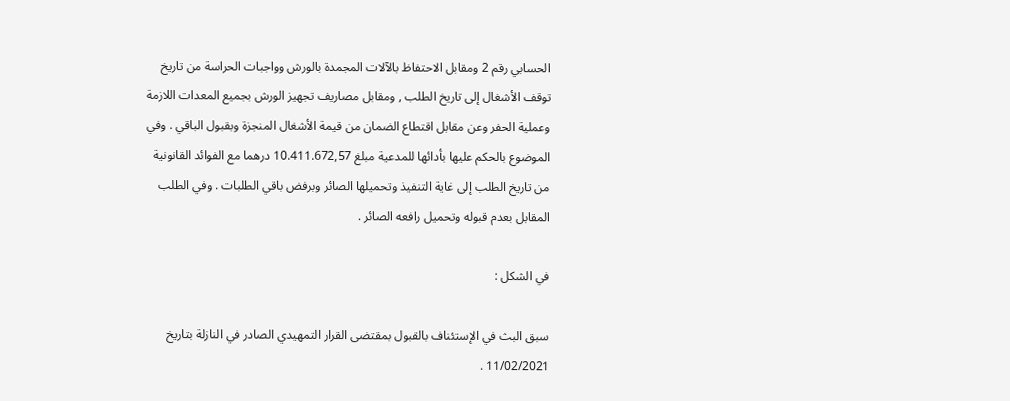الحسابي رقم 2 ومقابل الاحتفاظ بالآلات المجمدة بالورش وواجبات الحراسة من تاريخ توقف الأشغال إلى تاريخ الطلب , ومقابل مصاريف تجهيز الورش بجميع المعدات اللازمة وعملية الحفر وعن مقابل اقتطاع الضمان من قيمة الأشغال المنجزة وبقبول الباقي . وفي الموضوع بالحكم عليها بأدائها للمدعية مبلغ 10.411.672,57 درهما مع الفوائد القانونية من تاريخ الطلب إلى غاية التنفيذ وتحميلها الصائر وبرفض باقي الطلبات . وفي الطلب المقابل بعدم قبوله وتحميل رافعه الصائر .

في الشكل :

سبق البث في الإستئناف بالقبول بمقتضى القرار التمهيدي الصادر في النازلة بتاريخ 11/02/2021 .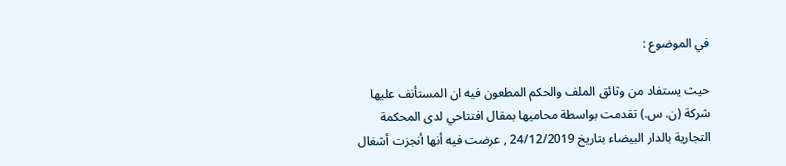في الموضوع :

حيث يستفاد من وثائق الملف والحكم المطعون فيه ان المستأنف عليها شركة (ن. س.) تقدمت بواسطة محاميها بمقال افتتاحي لدى المحكمة التجارية بالدار البيضاء بتاريخ 24/12/2019 , عرضت فيه أنها أنجزت أشغال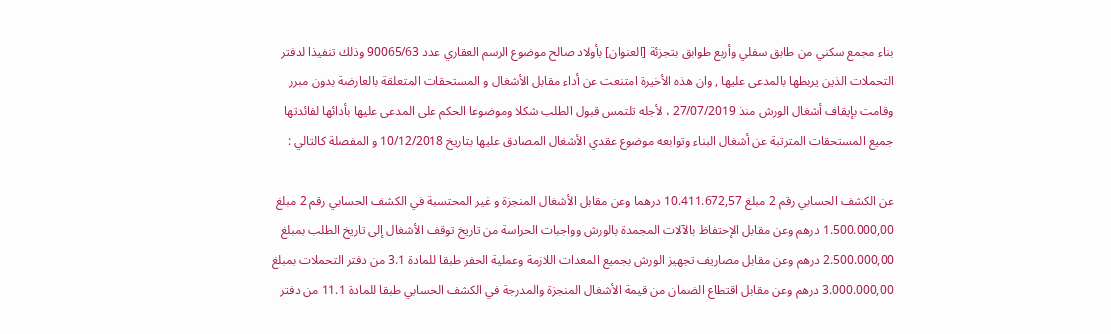بناء مجمع سكني من طابق سفلي وأربع طوابق بتجزئة [العنوان] بأولاد صالح موضوع الرسم العقاري عدد 90065/63 وذلك تنفيذا لدفتر التحملات الذين يربطها بالمدعى عليها , وان هذه الأخيرة امتنعت عن أداء مقابل الأشغال و المستحقات المتعلقة بالعارضة بدون مبرر وقامت بإيقاف أشغال الورش منذ 27/07/2019 ، لأجله تلتمس قبول الطلب شكلا وموضوعا الحكم على المدعى عليها بأدائها لفائدتها جميع المستحقات المترتبة عن أشغال البناء وتوابعه موضوع عقدي الأشغال المصادق عليها بتاريخ 10/12/2018 و المفصلة كالتالي :

عن الكشف الحسابي رقم 2 مبلغ 10.411.672,57 درهما وعن مقابل الأشغال المنجزة و غير المحتسبة في الكشف الحسابي رقم 2 مبلغ 1.500.000,00 درهم وعن مقابل الإحتفاظ بالآلات المجمدة بالورش وواجبات الحراسة من تاريخ توقف الأشغال إلى تاريخ الطلب بمبلغ 2.500.000,00 درهم وعن مقابل مصاريف تجهيز الورش بجميع المعدات اللازمة وعملية الحفر طبقا للمادة 3.1 من دفتر التحملات بمبلغ 3.000.000,00 درهم وعن مقابل اقتطاع الضمان من قيمة الأشغال المنجزة والمدرجة في الكشف الحسابي طبقا للمادة 11.1 من دفتر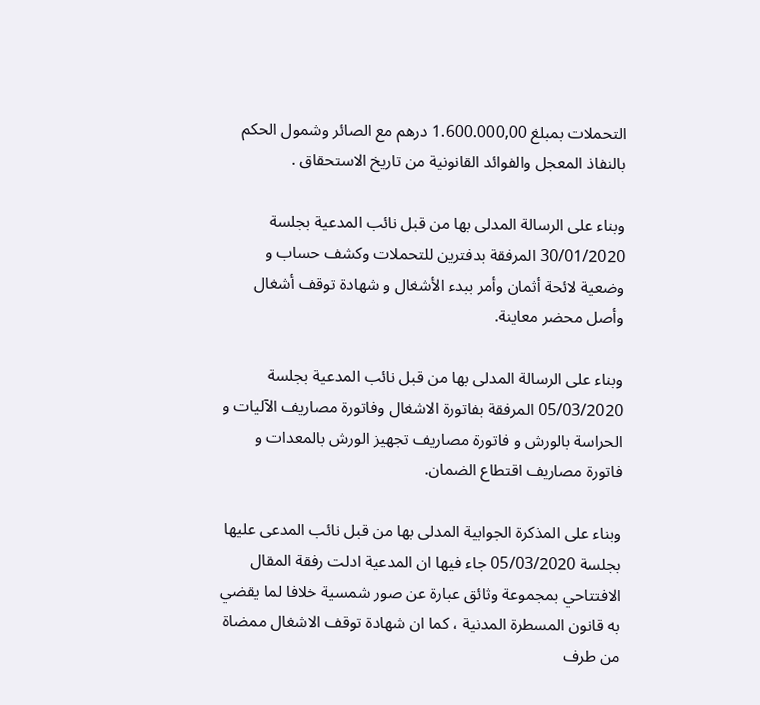التحملات بمبلغ 1.600.000,00 درهم مع الصائر وشمول الحكم بالنفاذ المعجل والفوائد القانونية من تاريخ الاستحقاق .

وبناء على الرسالة المدلى بها من قبل نائب المدعية بجلسة 30/01/2020 المرفقة بدفترين للتحملات وكشف حساب و وضعية لائحة أثمان وأمر ببدء الأشغال و شهادة توقف أشغال وأصل محضر معاينة.

وبناء على الرسالة المدلى بها من قبل نائب المدعية بجلسة 05/03/2020 المرفقة بفاتورة الاشغال وفاتورة مصاريف الآليات و الحراسة بالورش و فاتورة مصاريف تجهيز الورش بالمعدات و فاتورة مصاريف اقتطاع الضمان.

وبناء على المذكرة الجوابية المدلى بها من قبل نائب المدعى عليها بجلسة 05/03/2020 جاء فيها ان المدعية ادلت رفقة المقال الافتتاحي بمجموعة وثائق عبارة عن صور شمسية خلافا لما يقضي به قانون المسطرة المدنية ، كما ان شهادة توقف الاشغال ممضاة من طرف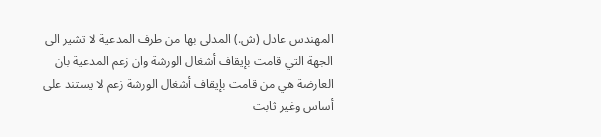المهندس عادل (ش.) المدلى بها من طرف المدعية لا تشير الى الجهة التي قامت بإيقاف أشغال الورشة وان زعم المدعية بان العارضة هي من قامت بإيقاف أشغال الورشة زعم لا يستند على أساس وغير ثابت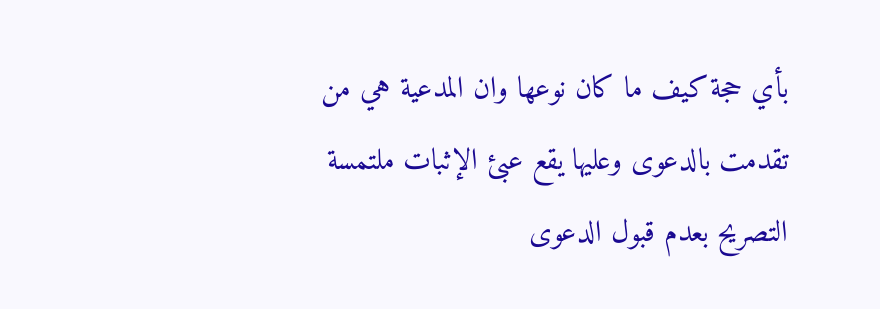بأي حجة كيف ما كان نوعها وان المدعية هي من تقدمت بالدعوى وعليها يقع عبئ الإثبات ملتمسة التصريح بعدم قبول الدعوى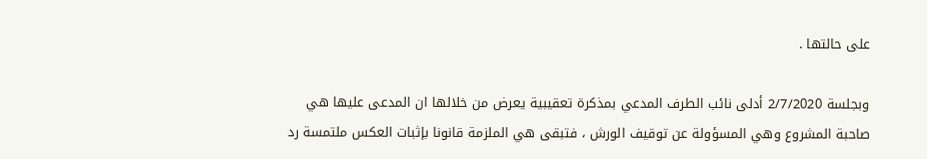على حالتها .

وبجلسة 2/7/2020 أدلى نائب الطرف المدعي بمذكرة تعقيبية يعرض من خلالها ان المدعى عليها هي صاحبة المشروع وهي المسؤولة عن توقيف الورش ، فتبقى هي الملزمة قانونا بإثبات العكس ملتمسة رد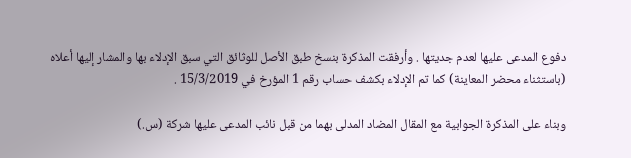دفوع المدعى عليها لعدم جديتها . وأرفقت المذكرة بنسخ طبق الأصل للوثائق التي سبق الإدلاء بها والمشار إليها أعلاه (باستثناء محضر المعاينة) كما تم الإدلاء بكشف حساب رقم 1 المؤرخ في 15/3/2019 .

وبناء على المذكرة الجوابية مع المقال المضاد المدلى بهما من قبل نائب المدعى عليها شركة (س.)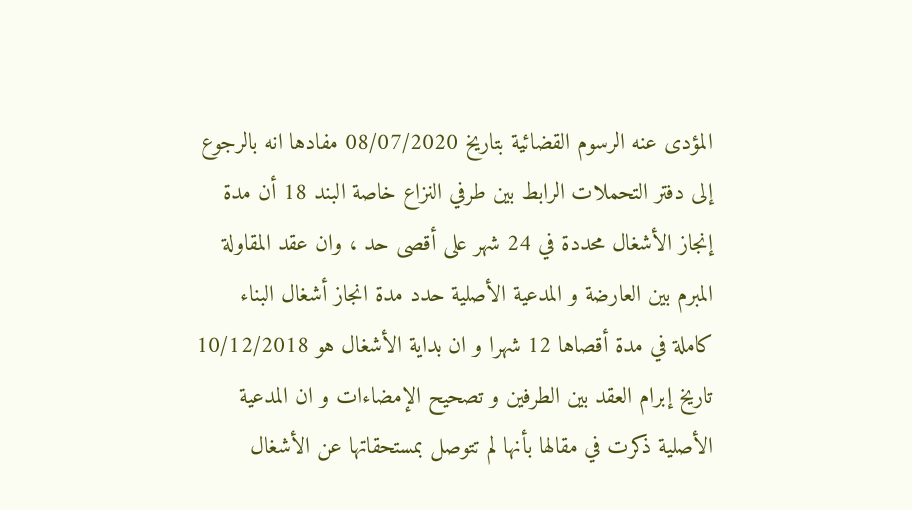المؤدى عنه الرسوم القضائية بتاريخ 08/07/2020 مفادها انه بالرجوع إلى دفتر التحملات الرابط بين طرفي النزاع خاصة البند 18 أن مدة إنجاز الأشغال محددة في 24 شهر على أقصى حد ، وان عقد المقاولة المبرم بين العارضة و المدعية الأصلية حدد مدة انجاز أشغال البناء كاملة في مدة أقصاها 12 شهرا و ان بداية الأشغال هو 10/12/2018 تاريخ إبرام العقد بين الطرفين و تصحيح الإمضاءات و ان المدعية الأصلية ذكرت في مقالها بأنها لم تتوصل بمستحقاتها عن الأشغال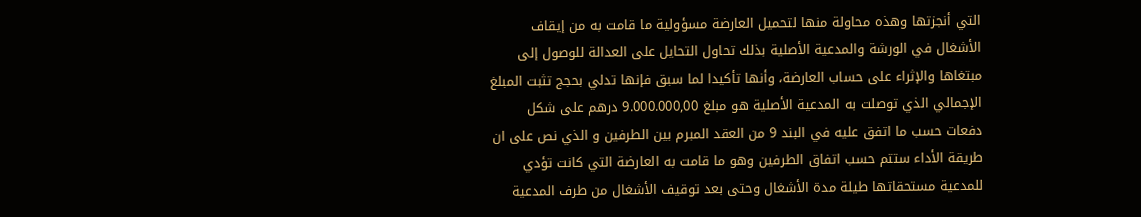التي أنجزتها وهذه محاولة منها لتحميل العارضة مسؤولية ما قامت به من إيقاف الأشغال في الورشة والمدعية الأصلية بذلك تحاول التحايل على العدالة للوصول إلى مبتغاها والإثراء على حساب العارضة، وأنها تأكيدا لما سبق فإنها تدلي بحجج تثبت المبلغ الإجمالي الذي توصلت به المدعية الأصلية هو مبلغ 9.000.000,00 درهم على شكل دفعات حسب ما اتفق عليه في البند 9 من العقد المبرم بين الطرفين و الذي نص على ان طريقة الأداء ستتم حسب اتفاق الطرفين وهو ما قامت به العارضة التي كانت تؤدي للمدعية مستحقاتها طيلة مدة الأشغال وحتى بعد توقيف الأشغال من طرف المدعية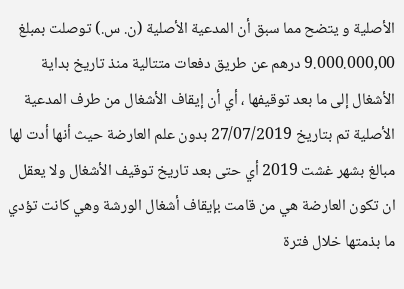الأصلية و يتضح مما سبق أن المدعية الأصلية (ن. س.) توصلت بمبلغ 9.000.000,00 درهم عن طريق دفعات متتالية منذ تاريخ بداية الأشغال إلى ما بعد توقيفها ، أي أن إيقاف الأشغال من طرف المدعية الأصلية تم بتاريخ 27/07/2019 بدون علم العارضة حيث أنها أدت لها مبالغ بشهر غشت 2019 أي حتى بعد تاريخ توقيف الأشغال ولا يعقل ان تكون العارضة هي من قامت بإيقاف أشغال الورشة وهي كانت تؤدي ما بذمتها خلال فترة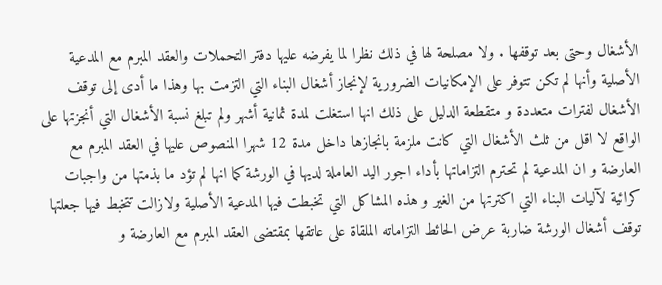الأشغال وحتى بعد توقفها . ولا مصلحة لها في ذلك نظرا لما يفرضه عليها دفتر التحملات والعقد المبرم مع المدعية الأصلية وأنها لم تكن تتوفر على الإمكانيات الضرورية لإنجاز أشغال البناء التي التزمت بها وهذا ما أدى إلى توقف الأشغال لفترات متعددة و متقطعة الدليل على ذلك انها استغلت لمدة ثمانية أشهر ولم تبلغ نسبة الأشغال التي أنجزتها على الواقع لا اقل من ثلث الأشغال التي كانت ملزمة بانجازها داخل مدة 12 شهرا المنصوص عليها في العقد المبرم مع العارضة و ان المدعية لم تحترم التزاماتها بأداء اجور اليد العاملة لديها في الورشة كما انها لم تؤد ما بذمتها من واجبات كرائية لآليات البناء التي اكترتها من الغير و هذه المشاكل التي تخبطت فيها المدعية الأصلية ولازالت تتخبط فيها جعلتها توقف أشغال الورشة ضاربة عرض الحائط التزاماته الملقاة على عاتقها بمقتضى العقد المبرم مع العارضة و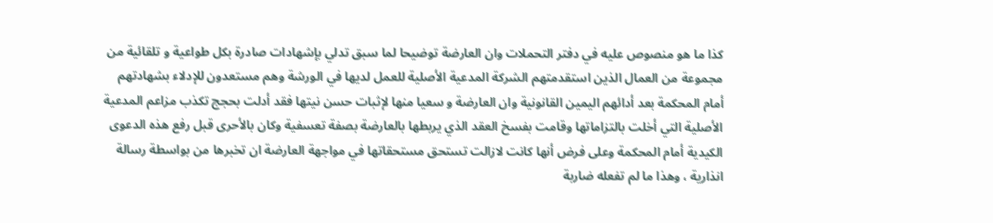كذا ما هو منصوص عليه في دفتر التحملات وان العارضة توضيحا لما سبق تدلي بإشهادات صادرة بكل طواعية و تلقائية من مجموعة من العمال الذين استقدمتهم الشركة المدعية الأصلية للعمل لديها في الورشة وهم مستعدون للإدلاء بشهادتهم أمام المحكمة بعد أدائهم اليمين القانونية وان العارضة و سعيا منها لإثبات حسن نيتها فقد أدلت بحجج تكذب مزاعم المدعية الأصلية التي أخلت بالتزاماتها وقامت بفسخ العقد الذي يربطها بالعارضة بصفة تعسفية وكان بالأحرى قبل رفع هذه الدعوى الكيدية أمام المحكمة وعلى فرض أنها كانت لازالت تستحق مستحقاتها في مواجهة العارضة ان تخبرها من بواسطة رسالة انذارية ، وهذا ما لم تفعله ضاربة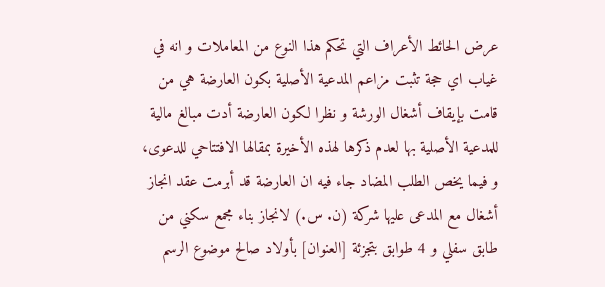عرض الحائط الأعراف التي تحكم هذا النوع من المعاملات و انه في غياب اي حجة تثبت مزاعم المدعية الأصلية بكون العارضة هي من قامت بإيقاف أشغال الورشة و نظرا لكون العارضة أدت مبالغ مالية للمدعية الأصلية بها لعدم ذكرها لهذه الأخيرة بمقالها الافتتاحي للدعوى، و فيما يخص الطلب المضاد جاء فيه ان العارضة قد أبرمت عقد انجاز أشغال مع المدعى عليها شركة (ن. س.) لانجاز بناء مجمع سكني من طابق سفلي و 4 طوابق بتجزئة [العنوان] بأولاد صالح موضوع الرسم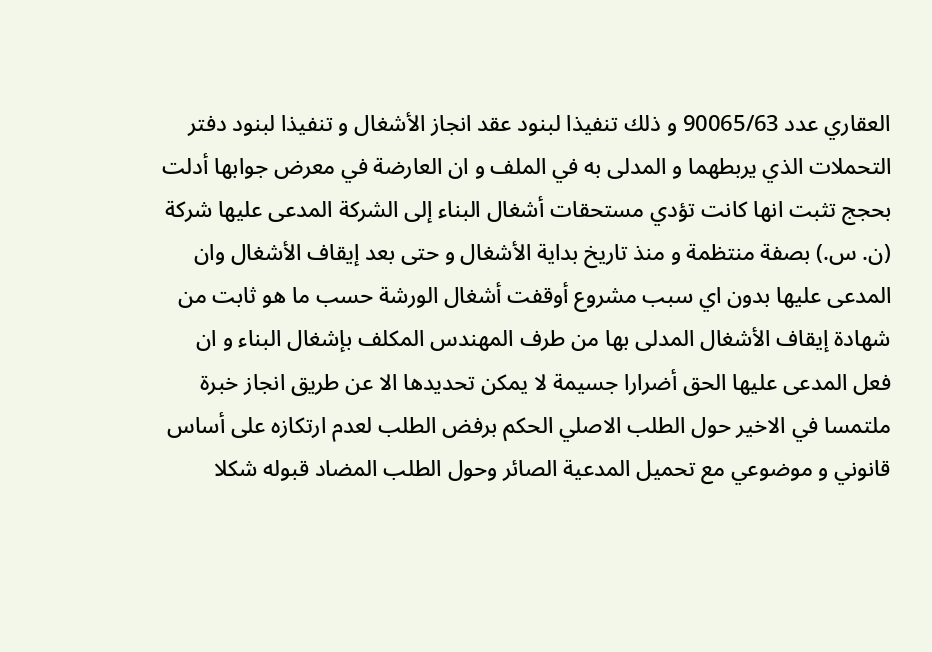العقاري عدد 90065/63 و ذلك تنفيذا لبنود عقد انجاز الأشغال و تنفيذا لبنود دفتر التحملات الذي يربطهما و المدلى به في الملف و ان العارضة في معرض جوابها أدلت بحجج تثبت انها كانت تؤدي مستحقات أشغال البناء إلى الشركة المدعى عليها شركة (ن. س.) بصفة منتظمة و منذ تاريخ بداية الأشغال و حتى بعد إيقاف الأشغال وان المدعى عليها بدون اي سبب مشروع أوقفت أشغال الورشة حسب ما هو ثابت من شهادة إيقاف الأشغال المدلى بها من طرف المهندس المكلف بإشغال البناء و ان فعل المدعى عليها الحق أضرارا جسيمة لا يمكن تحديدها الا عن طريق انجاز خبرة ملتمسا في الاخير حول الطلب الاصلي الحكم برفض الطلب لعدم ارتكازه على أساس قانوني و موضوعي مع تحميل المدعية الصائر وحول الطلب المضاد قبوله شكلا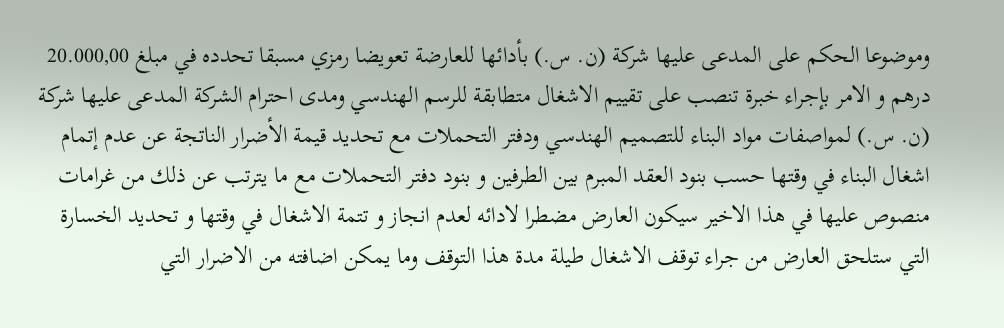وموضوعا الحكم على المدعى عليها شركة (ن. س.) بأدائها للعارضة تعويضا رمزي مسبقا تحدده في مبلغ 20.000,00 درهم و الامر بإجراء خبرة تنصب على تقييم الاشغال متطابقة للرسم الهندسي ومدى احترام الشركة المدعى عليها شركة (ن. س.) لمواصفات مواد البناء للتصميم الهندسي ودفتر التحملات مع تحديد قيمة الأضرار الناتجة عن عدم إتمام اشغال البناء في وقتها حسب بنود العقد المبرم بين الطرفين و بنود دفتر التحملات مع ما يترتب عن ذلك من غرامات منصوص عليها في هذا الاخير سيكون العارض مضطرا لادائه لعدم انجاز و تتمة الاشغال في وقتها و تحديد الخسارة التي ستلحق العارض من جراء توقف الاشغال طيلة مدة هذا التوقف وما يمكن اضافته من الاضرار التي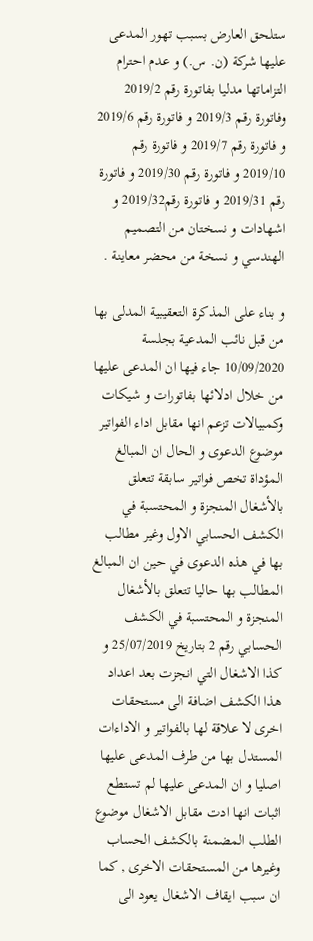ستلحق العارض بسبب تهور المدعى عليها شركة (ن. س.) و عدم احترام التزاماتها مدليا بفاتورة رقم 2019/2 وفاتورة رقم 2019/3 و فاتورة رقم 2019/6 و فاتورة رقم 2019/7 و فاتورة رقم 2019/10 و فاتورة رقم 2019/30 و فاتورة رقم 2019/31 و فاتورة رقم2019/32 و اشهادات و نسختان من التصميم الهندسي و نسخة من محضر معاينة .

و بناء على المذكرة التعقيبية المدلى بها من قبل نائب المدعية بجلسة 10/09/2020 جاء فيها ان المدعى عليها من خلال ادلائها بفاتورات و شيكات وكمبيالات تزعم انها مقابل اداء الفواتير موضوع الدعوى و الحال ان المبالغ المؤداة تخص فواتير سابقة تتعلق بالأشغال المنجزة و المحتسبة في الكشف الحسابي الاول وغير مطالب بها في هذه الدعوى في حين ان المبالغ المطالب بها حاليا تتعلق بالأشغال المنجزة و المحتسبة في الكشف الحسابي رقم 2 بتاريخ 25/07/2019 و كذا الاشغال التي انجزت بعد اعداد هذا الكشف اضافة الى مستحقات اخرى لا علاقة لها بالفواتير و الاداءات المستدل بها من طرف المدعى عليها اصليا و ان المدعى عليها لم تستطع اثبات انها ادت مقابل الاشغال موضوع الطلب المضمنة بالكشف الحساب وغيرها من المستحقات الاخرى , كما ان سبب ايقاف الاشغال يعود الى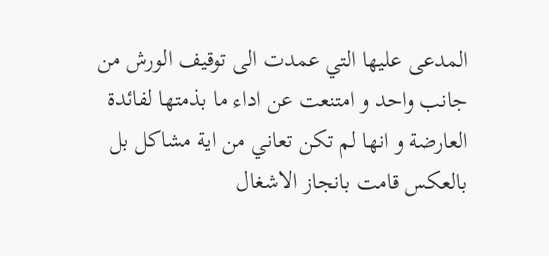المدعى عليها التي عمدت الى توقيف الورش من جانب واحد و امتنعت عن اداء ما بذمتها لفائدة العارضة و انها لم تكن تعاني من اية مشاكل بل بالعكس قامت بانجاز الاشغال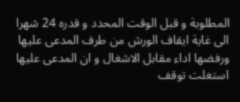المطلوبة و قبل الوقت المحدد و قدره 24 شهرا الى غاية ايقاف الورش من طرف المدعى عليها ورفضها اداء مقابل الاشغال و ان المدعى عليها استغلت توقف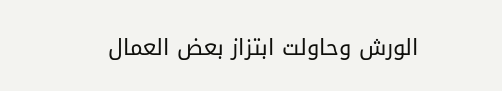الورش وحاولت ابتزاز بعض العمال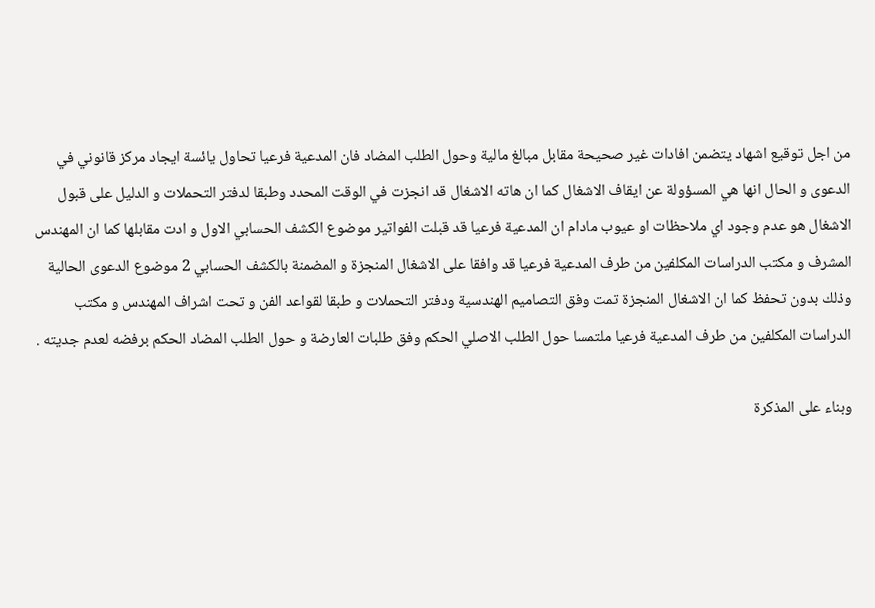من اجل توقيع اشهاد يتضمن افادات غير صحيحة مقابل مبالغ مالية وحول الطلب المضاد فان المدعية فرعيا تحاول يائسة ايجاد مركز قانوني في الدعوى و الحال انها هي المسؤولة عن ايقاف الاشغال كما ان هاته الاشغال قد انجزت في الوقت المحدد وطبقا لدفتر التحملات و الدليل على قبول الاشغال هو عدم وجود اي ملاحظات او عيوب مادام ان المدعية فرعيا قد قبلت الفواتير موضوع الكشف الحسابي الاول و ادت مقابلها كما ان المهندس المشرف و مكتب الدراسات المكلفين من طرف المدعية فرعيا قد وافقا على الاشغال المنجزة و المضمنة بالكشف الحسابي 2 موضوع الدعوى الحالية وذلك بدون تحفظ كما ان الاشغال المنجزة تمت وفق التصاميم الهندسية ودفتر التحملات و طبقا لقواعد الفن و تحت اشراف المهندس و مكتب الدراسات المكلفين من طرف المدعية فرعيا ملتمسا حول الطلب الاصلي الحكم وفق طلبات العارضة و حول الطلب المضاد الحكم برفضه لعدم جديته .

وبناء على المذكرة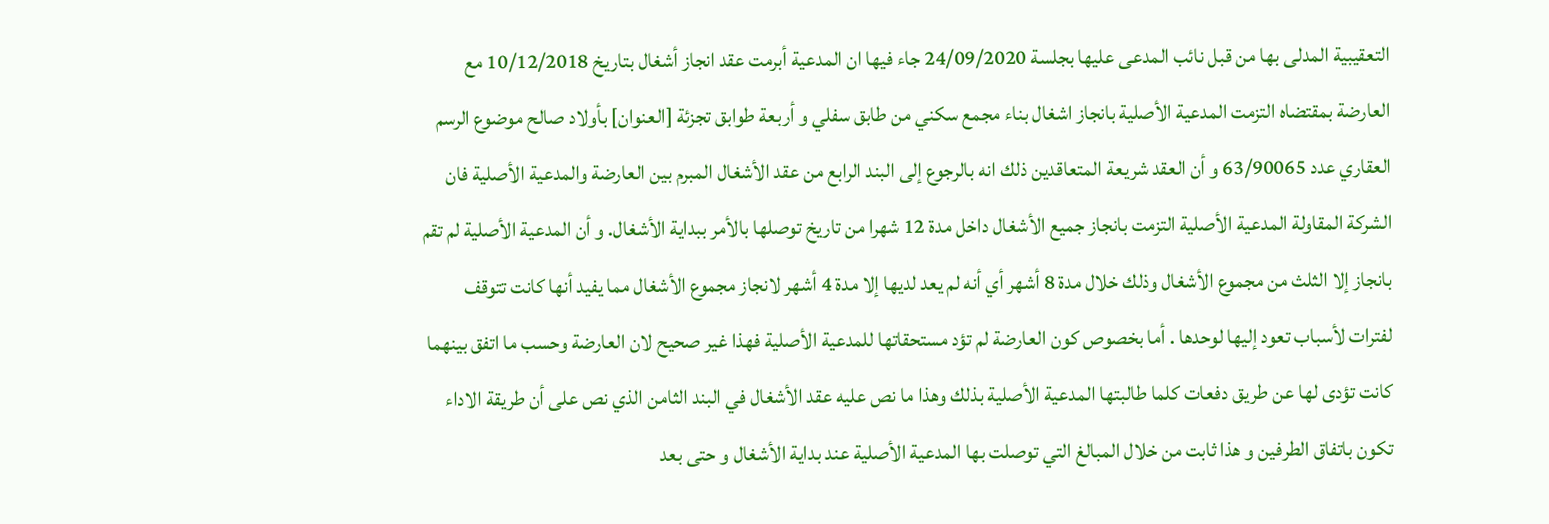التعقيبية المدلى بها من قبل نائب المدعى عليها بجلسة 24/09/2020 جاء فيها ان المدعية أبرمت عقد انجاز أشغال بتاريخ 10/12/2018 مع العارضة بمقتضاه التزمت المدعية الأصلية بانجاز اشغال بناء مجمع سكني من طابق سفلي و أربعة طوابق تجزئة [العنوان] بأولاد صالح موضوع الرسم العقاري عدد 63/90065 و أن العقد شريعة المتعاقدين ذلك انه بالرجوع إلى البند الرابع من عقد الأشغال المبرم بين العارضة والمدعية الأصلية فان الشركة المقاولة المدعية الأصلية التزمت بانجاز جميع الأشغال داخل مدة 12 شهرا من تاريخ توصلها بالأمر ببداية الأشغال. و أن المدعية الأصلية لم تقم بانجاز إلا الثلث من مجموع الأشغال وذلك خلال مدة 8 أشهر أي أنه لم يعد لديها إلا مدة 4 أشهر لانجاز مجموع الأشغال مما يفيد أنها كانت تتوقف لفترات لأسباب تعود إليها لوحدها . أما بخصوص كون العارضة لم تؤد مستحقاتها للمدعية الأصلية فهذا غير صحيح لان العارضة وحسب ما اتفق بينهما كانت تؤدى لها عن طريق دفعات كلما طالبتها المدعية الأصلية بذلك وهذا ما نص عليه عقد الأشغال في البند الثامن الذي نص على أن طريقة الاداء تكون باتفاق الطرفين و هذا ثابت من خلال المبالغ التي توصلت بها المدعية الأصلية عند بداية الأشغال و حتی بعد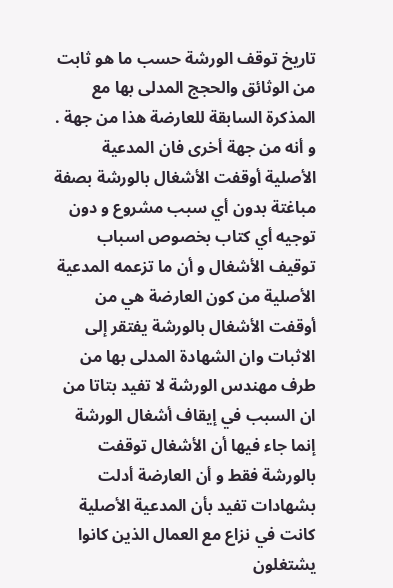تاريخ توقف الورشة حسب ما هو ثابت من الوثائق والحجج المدلى بها مع المذكرة السابقة للعارضة هذا من جهة . و أنه من جهة أخرى فان المدعية الأصلية أوقفت الأشغال بالورشة بصفة مباغتة بدون أي سبب مشروع و دون توجيه أي كتاب بخصوص اسباب توقيف الأشغال و أن ما تزعمه المدعية الأصلية من كون العارضة هي من أوقفت الأشغال بالورشة يفتقر إلى الاثبات وان الشهادة المدلى بها من طرف مهندس الورشة لا تفيد بتاتا من ان السبب في إيقاف أشغال الورشة إنما جاء فيها أن الأشغال توقفت بالورشة فقط و أن العارضة أدلت بشهادات تفيد بأن المدعية الأصلية كانت في نزاع مع العمال الذين كانوا يشتغلون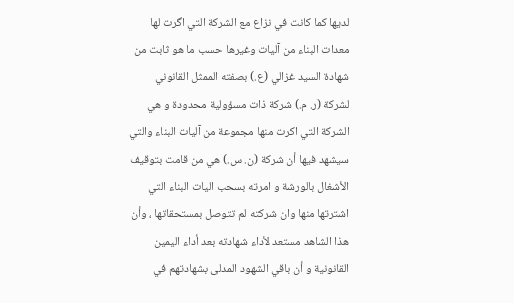لديها كما كانت في نزاع مع الشركة التي اگرت لها معدات البناء من آلیات وغيرها حسب ما هو ثابت من شهادة السيد غزالي (ع.) بصفته الممثل القانوني لشركة (ر. م.) شركة ذات مسؤولية محدودة و هي الشركة التي اكرت منها مجموعة من آليات البناء والتي سيشهد فيها أن شركة (ن. س.) هي من قامت بتوقيف الأشغال بالورشة و امرته بسحب اليات البناء التي اشترتها منها وان شركته لم تتوصل بمستحقاتها ، وأن هذا الشاهد مستعد لأداء شهادته بعد أداء اليمين القانونية و أن باقي الشهود المدلى بشهادتهم في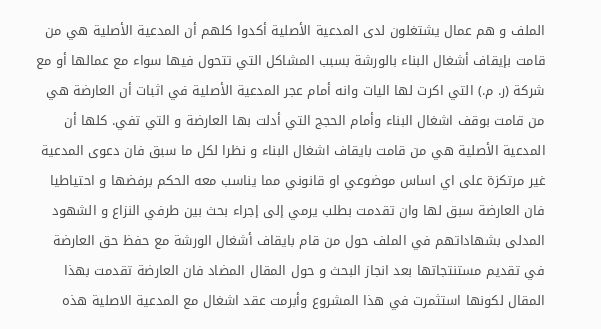الملف و هم عمال يشتغلون لدى المدعية الأصلية أكدوا كلهم أن المدعية الأصلية هي من قامت بإيقاف أشغال البناء بالورشة بسبب المشاكل التي تتحول فيها سواء مع عمالها أو مع شركة (ر. م.) التي اكرت لها اليات وانه أمام عجر المدعية الأصلية في اثبات أن العارضة هي من قامت بوقف اشغال البناء وأمام الحجج التي أدلت بها العارضة و التي تفي. كلها أن المدعية الأصلية هي من قامت بايقاف اشغال البناء و نظرا لكل ما سبق فان دعوى المدعية غير مرتكزة على اي اساس موضوعي او قانوني مما يناسب معه الحكم برفضها و احتياطيا فان العارضة سبق لها وان تقدمت بطلب يرمي إلى إجراء بحث بين طرفي النزاع و الشهود المدلى بشهاداتهم في الملف حول من قام بايقاف أشغال الورشة مع حفظ حق العارضة في تقديم مستنتجاتها بعد انجاز البحث و حول المقال المضاد فان العارضة تقدمت بهذا المقال لكونها استثمرت في هذا المشروع وأبرمت عقد اشغال مع المدعية الاصلية هذه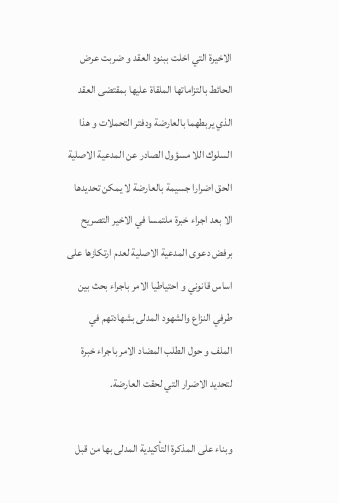الاخيرة التي اخلت ببنود العقد و ضربت عرض الحائط بالتزاماتها الملقاة عليها بمقتضى العقد الذي يربطهما بالعارضة ودفتر التحملات و هذا السلوك اللا مسؤول الصادر عن المدعية الاصلية الحق اضرارا جسيمة بالعارضة لا يمكن تحديدها الا بعد اجراء خبرة ملتمسا في الاخير التصريح برفض دعوى المدعية الاصلية لعدم ارتكازها على اساس قانوني و احتياطيا الامر باجراء بحث بين طرفي النزاع والشهود المدلى بشهادتهم في الملف و حول الطلب المضاد الامر باجراء خبرة لتحديد الاضرار التي لحقت العارضة.

وبناء على المذكرة التأكيدية المدلى بها من قبل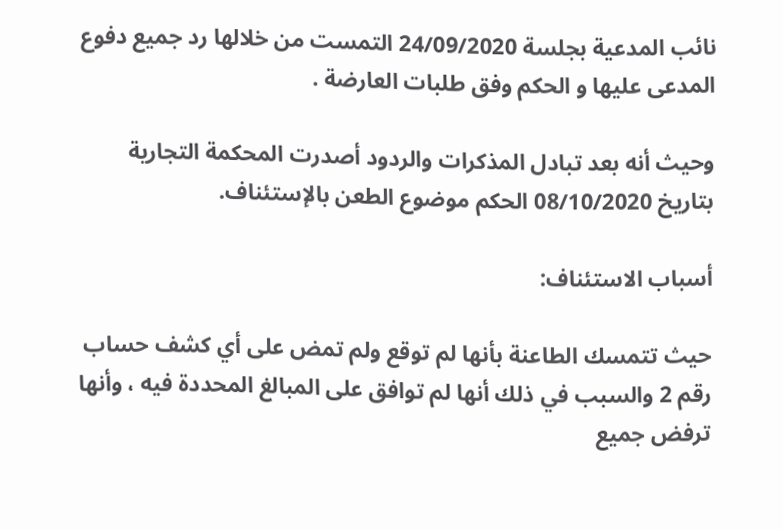نائب المدعية بجلسة 24/09/2020 التمست من خلالها رد جميع دفوع المدعى عليها و الحكم وفق طلبات العارضة .

وحيث أنه بعد تبادل المذكرات والردود أصدرت المحكمة التجارية بتاريخ 08/10/2020 الحكم موضوع الطعن بالإستئناف.

أسباب الاستئناف:

حيث تتمسك الطاعنة بأنها لم توقع ولم تمض على أي كشف حساب رقم 2 والسبب في ذلك أنها لم توافق على المبالغ المحددة فيه ، وأنها ترفض جميع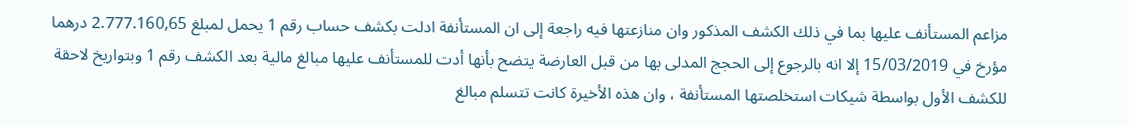مزاعم المستأنف عليها بما في ذلك الكشف المذكور وان منازعتها فيه راجعة إلى ان المستأنفة ادلت بكشف حساب رقم 1 يحمل لمبلغ 2.777.160,65 درهما مؤرخ في 15/03/2019 إلا انه بالرجوع إلى الحجج المدلى بها من قبل العارضة يتضح بأنها أدت للمستأنف عليها مبالغ مالية بعد الكشف رقم 1 وبتواريخ لاحقة للكشف الأول بواسطة شيكات استخلصتها المستأنفة ، وان هذه الأخيرة كانت تتسلم مبالغ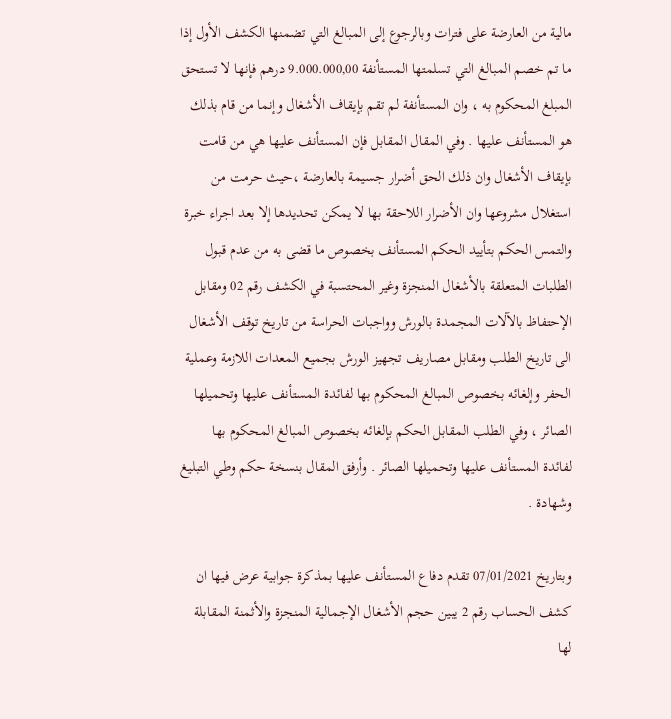مالية من العارضة على فترات وبالرجوع إلى المبالغ التي تضمنها الكشف الأول إذا ما تم خصم المبالغ التي تسلمتها المستأنفة 9.000.000,00 درهم فإنها لا تستحق المبلغ المحكوم به ، وان المستأنفة لم تقم بإيقاف الأشغال وإنما من قام بذلك هو المستأنف عليها . وفي المقال المقابل فإن المستأنف عليها هي من قامت بإيقاف الأشغال وان ذلك الحق أضرار جسيمة بالعارضة ،حيث حرمت من استغلال مشروعها وان الأضرار اللاحقة بها لا يمكن تحديدها إلا بعد اجراء خبرة والتمس الحكم بتأييد الحكم المستأنف بخصوص ما قضى به من عدم قبول الطلبات المتعلقة بالأشغال المنجزة وغير المحتسبة في الكشف رقم 02 ومقابل الإحتفاظ بالآلات المجمدة بالورش وواجبات الحراسة من تاريخ توقف الأشغال الى تاريخ الطلب ومقابل مصاريف تجهيز الورش بجميع المعدات اللازمة وعملية الحفر وإلغائه بخصوص المبالغ المحكوم بها لفائدة المستأنف عليها وتحميلها الصائر ، وفي الطلب المقابل الحكم بإلغائه بخصوص المبالغ المحكوم بها لفائدة المستأنف عليها وتحميلها الصائر . وأرفق المقال بنسخة حكم وطي التبليغ وشهادة .

وبتاريخ 07/01/2021 تقدم دفاع المستأنف عليها بمذكرة جوابية عرض فيها ان كشف الحساب رقم 2 يبين حجم الأشغال الإجمالية المنجزة والأثمنة المقابلة لها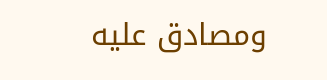ومصادق عليه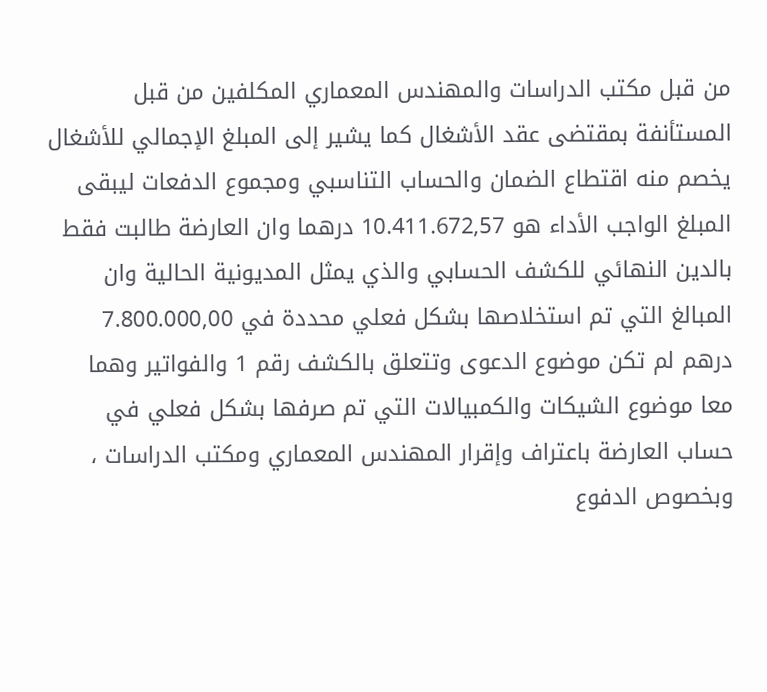من قبل مكتب الدراسات والمهندس المعماري المكلفين من قبل المستأنفة بمقتضى عقد الأشغال كما يشير إلى المبلغ الإجمالي للأشغال يخصم منه اقتطاع الضمان والحساب التناسبي ومجموع الدفعات ليبقى المبلغ الواجب الأداء هو 10.411.672,57 درهما وان العارضة طالبت فقط بالدين النهائي للكشف الحسابي والذي يمثل المديونية الحالية وان المبالغ التي تم استخلاصها بشكل فعلي محددة في 7.800.000,00 درهم لم تكن موضوع الدعوى وتتعلق بالكشف رقم 1 والفواتير وهما معا موضوع الشيكات والكمبيالات التي تم صرفها بشكل فعلي في حساب العارضة باعتراف وإقرار المهندس المعماري ومكتب الدراسات ، وبخصوص الدفوع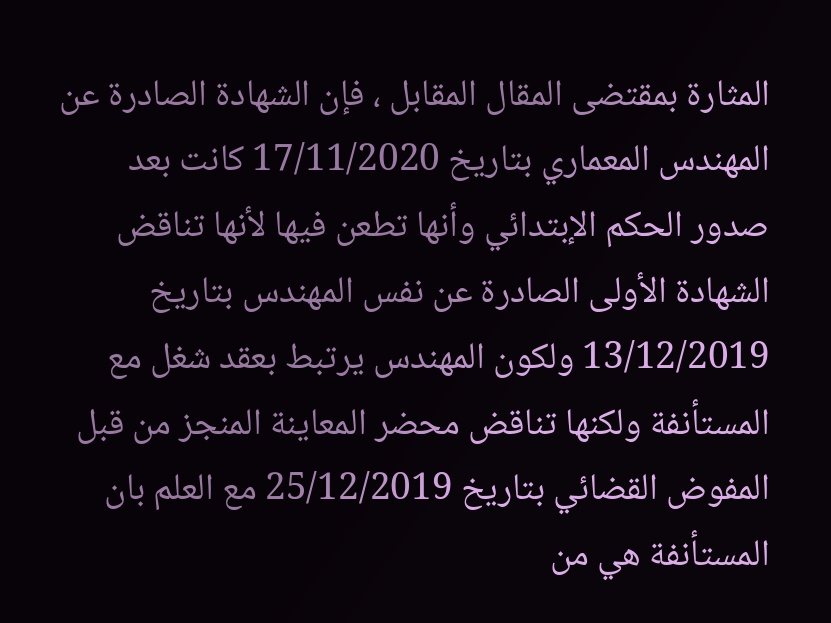المثارة بمقتضى المقال المقابل ، فإن الشهادة الصادرة عن المهندس المعماري بتاريخ 17/11/2020 كانت بعد صدور الحكم الإبتدائي وأنها تطعن فيها لأنها تناقض الشهادة الأولى الصادرة عن نفس المهندس بتاريخ 13/12/2019 ولكون المهندس يرتبط بعقد شغل مع المستأنفة ولكنها تناقض محضر المعاينة المنجز من قبل المفوض القضائي بتاريخ 25/12/2019 مع العلم بان المستأنفة هي من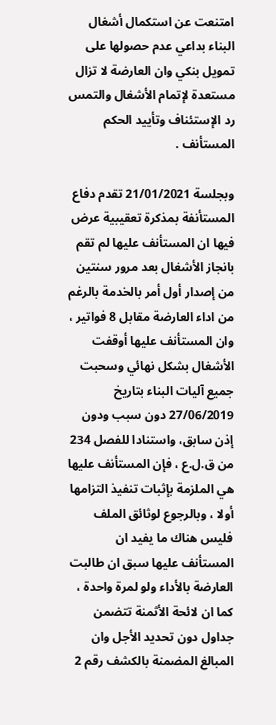امتنعت عن استكمال أشغال البناء بداعي عدم حصولها على تمويل بنكي وان العارضة لا تزال مستعدة لإتمام الأشغال والتمس رد الإستئناف وتأييد الحكم المستأنف .

وبجلسة 21/01/2021 تقدم دفاع المستأنفة بمذكرة تعقيبية عرض فيها ان المستأنف عليها لم تقم بانجاز الأشغال بعد مرور سنتين من إصدار أول أمر بالخدمة بالرغم من اداء العارضة مقابل 8 فواتير ، وان المستأنف عليها أوقفت الأشغال بشكل نهائي وسحبت جميع آليات البناء بتاريخ 27/06/2019 دون سبب ودون إذن سابق، واستنادا للفصل 234 من ق.ل.ع ، فإن المستأنف عليها هي الملزمة بإثبات تنفيذ التزامها أولا ، وبالرجوع لوثائق الملف فليس هناك ما يفيد ان المستأنف عليها سبق ان طالبت العارضة بالأداء ولو لمرة واحدة ، كما ان لائحة الأثمنة تتضمن جداول دون تحديد الأجل وان المبالغ المضمنة بالكشف رقم 2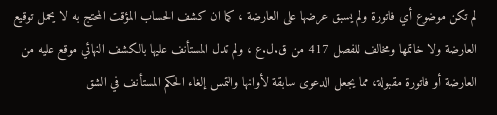لم تكن موضوع أي فاتورة ولم يسبق عرضها على العارضة ، كما ان كشف الحساب المؤقت المحتج به لا يحمل توقيع العارضة ولا خاتمها ومخالف للفصل 417 من ق.ل.ع ، ولم تدل المستأنف عليها بالكشف النهائي موقع عليه من العارضة أو فاتورة مقبولة، مما يجعل الدعوى سابقة لأوانها والتمس إلغاء الحكم المستأنف في الشق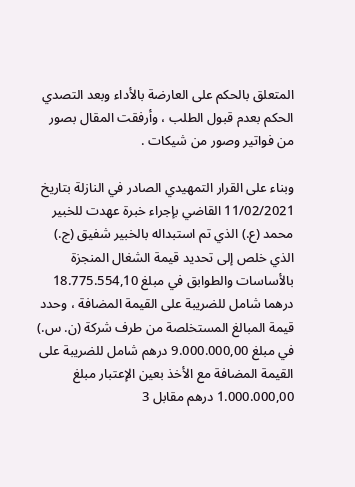المتعلق بالحكم على العارضة بالأداء وبعد التصدي الحكم بعدم قبول الطلب ، وأرفقت المقال بصور من فواتير وصور من شيكات .

وبناء على القرار التمهيدي الصادر في النازلة بتاريخ 11/02/2021 القاضي بإجراء خبرة عهدت للخبير محمد (ع.) الذي تم استبداله بالخبير شفيق (ج.) الذي خلص إلى تحديد قيمة الشغال المنجزة بالأساسات والطوابق في مبلغ 18.775.554,10 درهما شامل للضريبة على القيمة المضافة ، وحدد قيمة المبالغ المستخلصة من طرف شركة (ن. س.) في مبلغ 9.000.000,00 درهم شامل للضريبة على القيمة المضافة مع الأخذ بعين الإعتبار مبلغ 1.000.000,00 درهم مقابل 3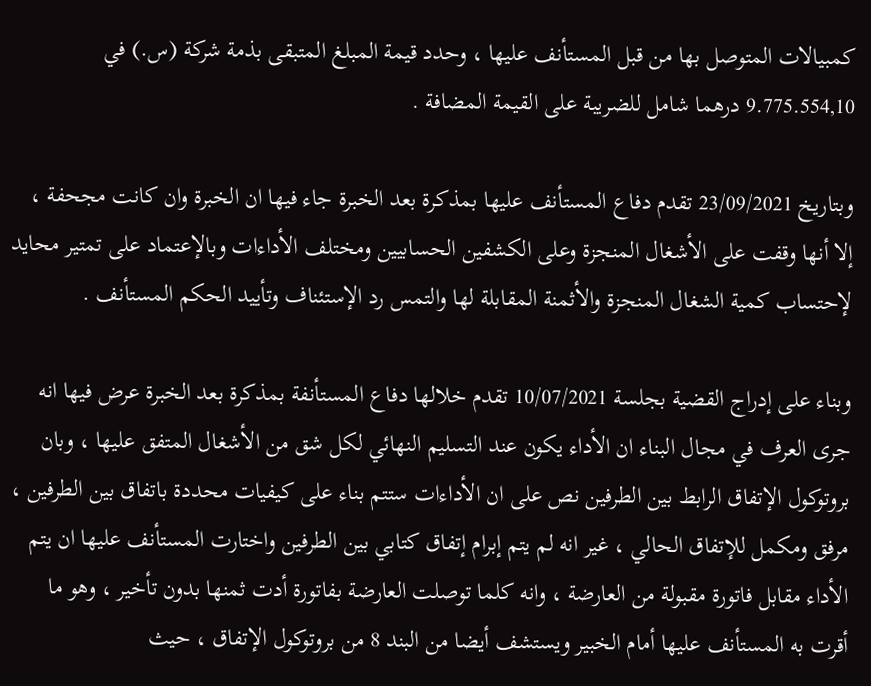كمبيالات المتوصل بها من قبل المستأنف عليها ، وحدد قيمة المبلغ المتبقى بذمة شركة (س.) في 9.775.554,10 درهما شامل للضريبة على القيمة المضافة .

وبتاريخ 23/09/2021 تقدم دفاع المستأنف عليها بمذكرة بعد الخبرة جاء فيها ان الخبرة وان كانت مجحفة ، إلا أنها وقفت على الأشغال المنجزة وعلى الكشفين الحسابيين ومختلف الأداءات وبالإعتماد على تمتير محايد لإحتساب كمية الشغال المنجزة والأثمنة المقابلة لها والتمس رد الإستئناف وتأييد الحكم المستأنف .

وبناء على إدراج القضية بجلسة 10/07/2021 تقدم خلالها دفاع المستأنفة بمذكرة بعد الخبرة عرض فيها انه جرى العرف في مجال البناء ان الأداء يكون عند التسليم النهائي لكل شق من الأشغال المتفق عليها ، وبان بروتوكول الإتفاق الرابط بين الطرفين نص على ان الأداءات ستتم بناء على كيفيات محددة باتفاق بين الطرفين ، مرفق ومكمل للإتفاق الحالي ، غير انه لم يتم إبرام إتفاق كتابي بين الطرفين واختارت المستأنف عليها ان يتم الأداء مقابل فاتورة مقبولة من العارضة ، وانه كلما توصلت العارضة بفاتورة أدت ثمنها بدون تأخير ، وهو ما أقرت به المستأنف عليها أمام الخبير ويستشف أيضا من البند 8 من بروتوكول الإتفاق ، حيث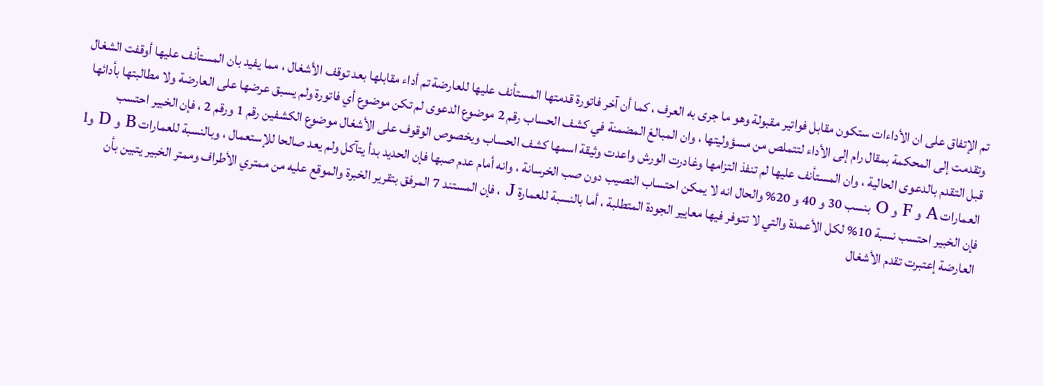تم الإتفاق على ان الأداءات ستكون مقابل فواتير مقبولة وهو ما جرى به العرف ، كما أن آخر فاتورة قدمتها المستأنف عليها للعارضة تم أداء مقابلها بعد توقف الأشغال ، مما يفيد بان المستأنف عليها أوقفت الشغال وتقدمت إلى المحكمة بمقال رام إلى الأداء لتتملص من مسؤوليتها ، وان المبالغ المضمنة في كشف الحساب رقم 2 موضوع الدعوى لم تكن موضوع أي فاتورة ولم يسبق عرضها على العارضة ولا مطالبتها بأدائها قبل التقدم بالدعوى الحالية ، وان المستأنف عليها لم تنفذ التزامها وغادرت الورش واعدت وثيقة اسمها كشف الحساب وبخصوص الوقوف على الأشغال موضوع الكشفين رقم 1 ورقم 2 ، فإن الخبير احتسب العمارات A و F و O بنسب 30 و 40 و 20% والحال انه لا يمكن احتساب النصيب دون صب الخرسانة ، وانه أمام عدم صبها فإن الحديد بدأ يتآكل ولم يعد صالحا للإستعمال ، وبالنسبة للعمارات B و D وl فإن الخبير احتسب نسبة 10% لكل الأعمدة والتي لا تتوفر فيها معايير الجودة المتطلبة ، أما بالنسبة للعمارة J ، فإن المستند 7 المرفق بتقرير الخبرة والموقع عليه من ممتري الأطراف وممتر الخبير يتبين بأن العارضة إعتبرت تقدم الأشغال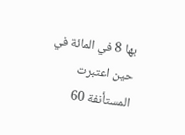بها 8 في المائة في حين اعتبرت المستأنفة 60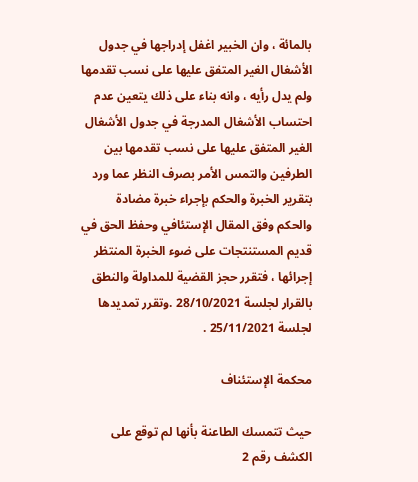بالمائة ، وان الخبير اغفل إدراجها في جدول الأشغال الغير المتفق عليها على نسب تقدمها ولم يدل رأيه ، وانه بناء على ذلك يتعين عدم احتساب الأشغال المدرجة في جدول الأشغال الغير المتفق عليها على نسب تقدمها بين الطرفين والتمس الأمر بصرف النظر عما ورد بتقرير الخبرة والحكم بإجراء خبرة مضادة والحكم وفق المقال الإستئافي وحفظ الحق في قديم المستنتجات على ضوء الخبرة المنتظر إجرائها ، فتقرر حجز القضية للمداولة والنطق بالقرار لجلسة 28/10/2021 .وتقرر تمديدها لجلسة 25/11/2021 .

محكمة الإستئناف

حيث تتمسك الطاعنة بأنها لم توقع على الكشف رقم 2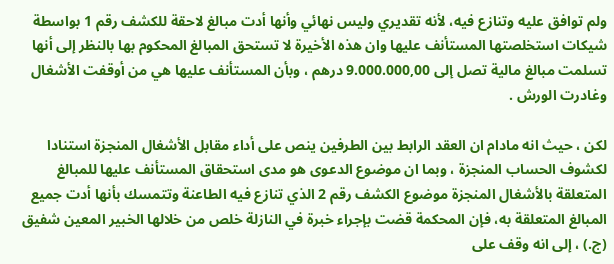ولم توافق عليه وتنازع فيه، لأنه تقديري وليس نهائي وأنها أدت مبالغ لاحقة للكشف رقم 1 بواسطة شيكات استخلصتها المستأنف عليها وان هذه الأخيرة لا تستحق المبالغ المحكوم بها بالنظر إلى أنها تسلمت مبالغ مالية تصل إلى 9.000.000,00 درهم ، وبأن المستأنف عليها هي من أوقفت الأشغال وغادرت الورش .

لكن ، حيث انه مادام ان العقد الرابط بين الطرفين ينص على أداء مقابل الأشغال المنجزة استنادا لكشوف الحساب المنجزة ، وبما ان موضوع الدعوى هو مدى استحقاق المستأنف عليها للمبالغ المتعلقة بالأشغال المنجزة موضوع الكشف رقم 2 الذي تنازع فيه الطاعنة وتتمسك بأنها أدت جميع المبالغ المتعلقة به، فإن المحكمة قضت بإجراء خبرة في النازلة خلص من خلالها الخبير المعين شفيق (ج.) ، إلى انه وقف على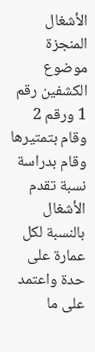الأشغال المنجزة موضوع الكشفين رقم 1 ورقم 2 وقام بتمتيرها وقام بدراسة نسبة تقدم الأشغال بالنسبة لكل عمارة على حدة واعتمد على ما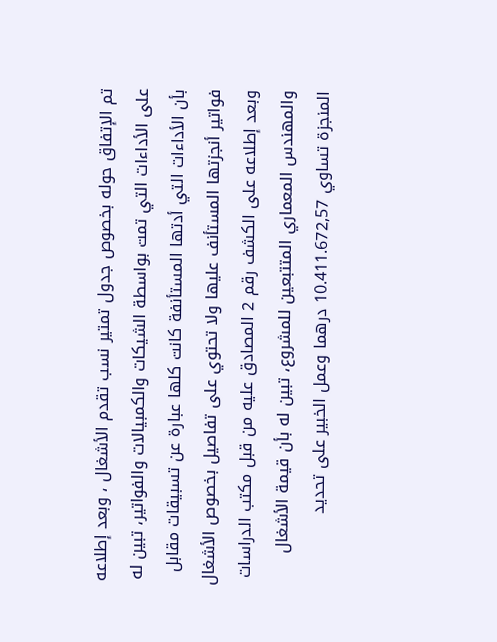تم الإتفاق حوله بخصوص جدول تمتير نسب تقدم الأشغال ، وبعد إطلاعه على الأداءات التي تمت بواسطة الشيكات والكمبيالات والفواتير، تبين له بأن الأداءات التي أدتها المستأنفة كانت كلها عبارة عن تسبيقات مقابل فواتير أنجزتها المستأنف عليها ولا تحتوي على تفاصيل بخصوص الأشغال وبعد إطلاعه على الكشف رقم 2 المصادق عليه من قبل مكتب الدراسات والمهندس المعماري المتتبعين للمشروع، تبين له بأن قيمة الأشغال المنجزة تساوي 10.411.672,57 درهما وعمل الخبير على تحديد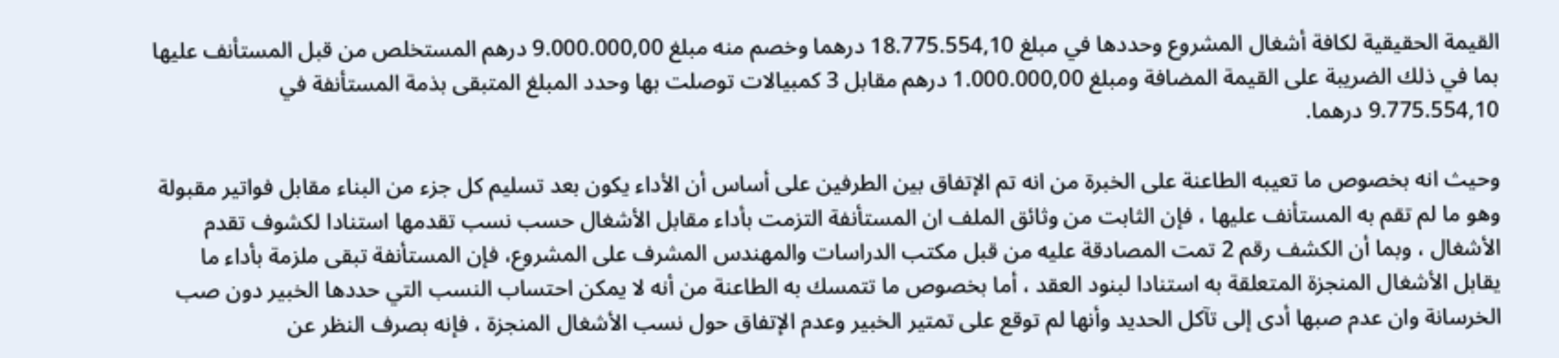القيمة الحقيقية لكافة أشغال المشروع وحددها في مبلغ 18.775.554,10 درهما وخصم منه مبلغ 9.000.000,00 درهم المستخلص من قبل المستأنف عليها بما في ذلك الضريبة على القيمة المضافة ومبلغ 1.000.000,00 درهم مقابل 3 كمبيالات توصلت بها وحدد المبلغ المتبقى بذمة المستأنفة في 9.775.554,10 درهما.

وحيث انه بخصوص ما تعيبه الطاعنة على الخبرة من انه تم الإتفاق بين الطرفين على أساس أن الأداء يكون بعد تسليم كل جزء من البناء مقابل فواتير مقبولة وهو ما لم تقم به المستأنف عليها ، فإن الثابت من وثائق الملف ان المستأنفة التزمت بأداء مقابل الأشغال حسب نسب تقدمها استنادا لكشوف تقدم الأشغال ، وبما أن الكشف رقم 2 تمت المصادقة عليه من قبل مكتب الدراسات والمهندس المشرف على المشروع، فإن المستأنفة تبقى ملزمة بأداء ما يقابل الأشغال المنجزة المتعلقة به استنادا لبنود العقد ، أما بخصوص ما تتمسك به الطاعنة من أنه لا يمكن احتساب النسب التي حددها الخبير دون صب الخرسانة وان عدم صبها أدى إلى تآكل الحديد وأنها لم توقع على تمتير الخبير وعدم الإتفاق حول نسب الأشغال المنجزة ، فإنه بصرف النظر عن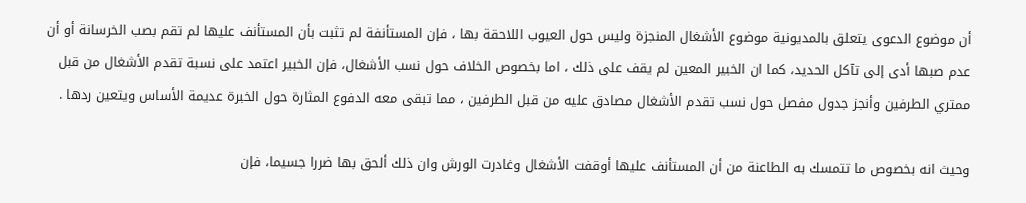أن موضوع الدعوى يتعلق بالمديونية موضوع الأشغال المنجزة وليس حول العيوب اللاحقة بها ، فإن المستأنفة لم تثبت بأن المستأنف عليها لم تقم بصب الخرسانة أو أن عدم صبها أدى إلى تآكل الحديد، كما ان الخبير المعين لم يقف على ذلك ، اما بخصوص الخلاف حول نسب الأشغال، فإن الخبير اعتمد على نسبة تقدم الأشغال من قبل ممتري الطرفين وأنجز جدول مفصل حول نسب تقدم الأشغال مصادق عليه من قبل الطرفين ، مما تبقى معه الدفوع المثارة حول الخبرة عديمة الأساس ويتعين ردها .

وحيث انه بخصوص ما تتمسك به الطاعنة من أن المستأنف عليها أوقفت الأشغال وغادرت الورش وان ذلك ألحق بها ضررا جسيما، فإن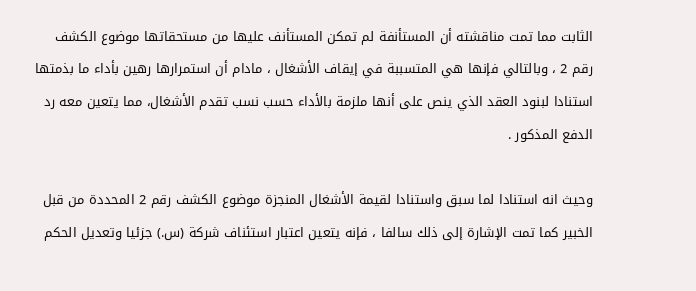الثابت مما تمت مناقشته أن المستأنفة لم تمكن المستأنف عليها من مستحقاتها موضوع الكشف رقم 2 ، وبالتالي فإنها هي المتسببة في إيقاف الأشغال ، مادام أن استمرارها رهين بأداء ما بذمتها استنادا لبنود العقد الذي ينص على أنها ملزمة بالأداء حسب نسب تقدم الأشغال، مما يتعين معه رد الدفع المذكور .

وحيث انه استنادا لما سبق واستنادا لقيمة الأشغال المنجزة موضوع الكشف رقم 2 المحددة من قبل الخبير كما تمت الإشارة إلى ذلك سالفا ، فإنه يتعين اعتبار استئناف شركة (س.) جزئيا وتعديل الحكم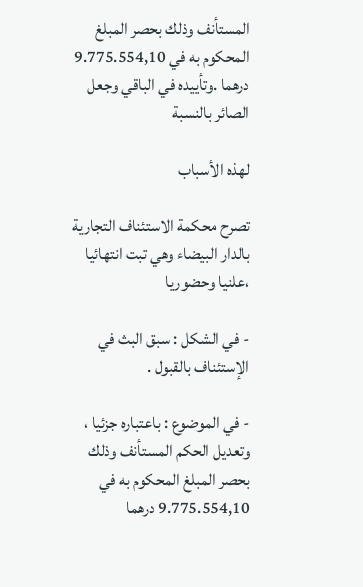المستأنف وذلك بحصر المبلغ المحكوم به في 9.775.554,10 درهما .وتأييده في الباقي وجعل الصائر بالنسبة

لهذه الأسباب

تصرح محكمة الاستئناف التجارية بالدار البيضاء وهي تبت انتهائيا ،علنيا وحضوريا

- في الشكل : سبق البث في الإستئناف بالقبول .

- في الموضوع : باعتباره جزئيا ، وتعديل الحكم المستأنف وذلك بحصر المبلغ المحكوم به في 9.775.554,10 درهما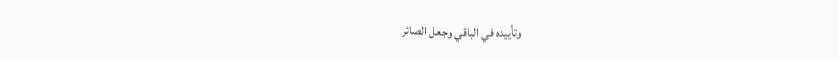وتأييده في الباقي وجعل الصائر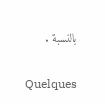بالنسبة .

Quelques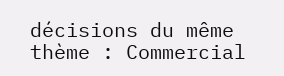décisions du même thème : Commercial